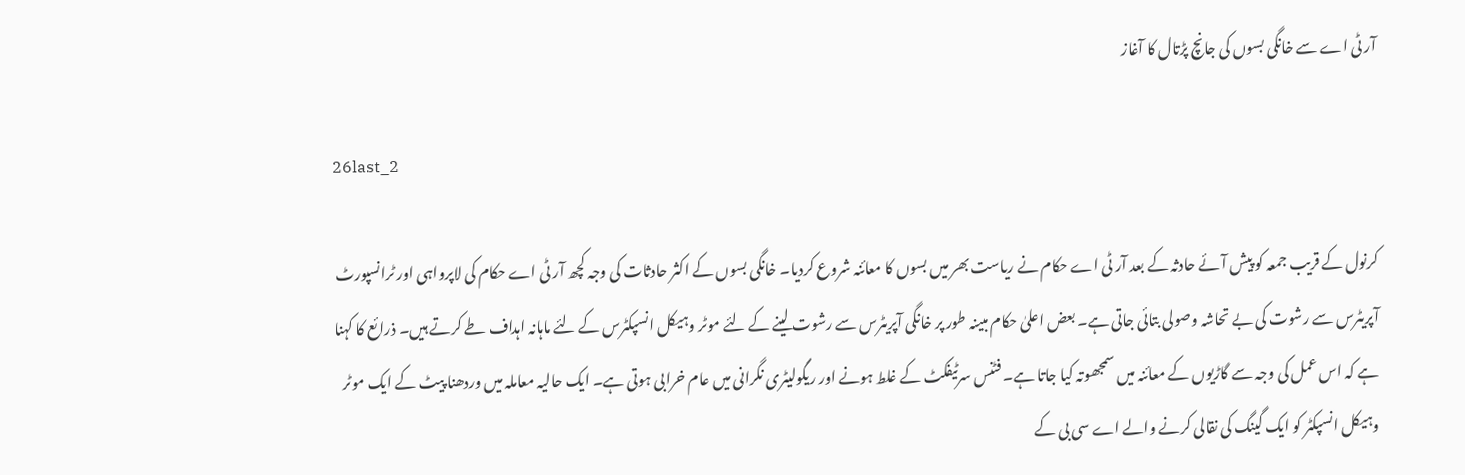آر ٹی اے سے خانگی بسوں کی جانچ پڑتال کا آغاز

26last_2

کرنول کے قریب جمعہ کو پیش آئے حادثہ کے بعد آر ٹی اے حکام نے ریاست بھر میں بسوں کا معائنہ شروع کردیا۔ خانگی بسوں کے اکثر حادثات کی وجہ کچھ آر ٹی اے حکام کی لاپرواہی اور ٹرانسپورٹ آپریٹرس سے رشوت کی بے تحاشہ وصولی بتائی جاتی ہے۔ بعض اعلیٰ حکام مبینہ طور پر خانگی آپریٹرس سے رشوت لینے کے لئے موٹر وہیکل انسپکٹرس کے لئے ماہانہ اہداف طے کرتے ہیں۔ ذرائع کا کہنا ہے کہ اس عمل کی وجہ سے گاڑیوں کے معائنہ میں سمجھوتہ کیا جاتا ہے۔ فٹنس سرٹیفکٹ کے غلط ہونے اور ریگولیٹری نگرانی میں عام خرابی ہوتی ہے۔ ایک حالیہ معاملہ میں وردھنا پیٹ کے ایک موٹر وہیکل انسپکٹر کو ایک گینگ کی نقالی کرنے والے اے سی بی کے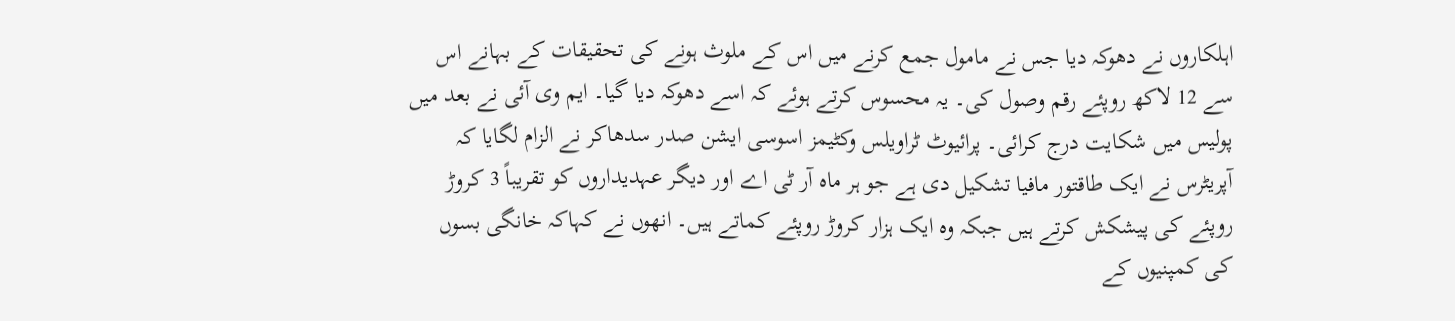اہلکاروں نے دھوکہ دیا جس نے مامول جمع کرنے میں اس کے ملوث ہونے کی تحقیقات کے بہانے اس سے 12 لاکھ روپئے رقم وصول کی۔ یہ محسوس کرتے ہوئے کہ اسے دھوکہ دیا گیا۔ ایم وی آئی نے بعد میں پولیس میں شکایت درج کرائی۔ پرائیوٹ ٹراویلس وکٹیمز اسوسی ایشن صدر سدھاکر نے الزام لگایا کہ آپریٹرس نے ایک طاقتور مافیا تشکیل دی ہے جو ہر ماہ آر ٹی اے اور دیگر عہدیداروں کو تقریباً 3 کروڑ روپئے کی پیشکش کرتے ہیں جبکہ وہ ایک ہزار کروڑ روپئے کماتے ہیں۔ انھوں نے کہاکہ خانگی بسوں کی کمپنیوں کے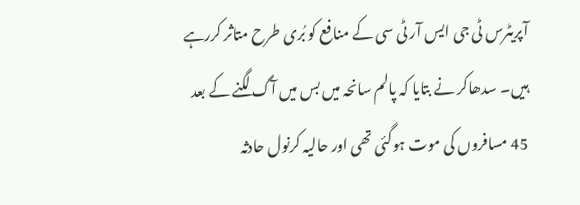آپریٹرس ٹی جی ایس آر ٹی سی کے منافع کو بُری طرح متاثر کررہے ہیں۔ سدھاکر نے بتایا کہ پالم سانحہ میں بس میں آگ لگنے کے بعد 45 مسافروں کی موت ہوگئی تھی اور حالیہ کرنول حادثہ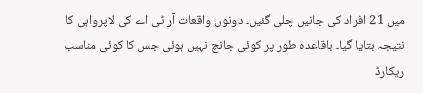میں 21 افراد کی جانیں چلی گئیں۔ دونوں واقعات آر ٹی اے کی لاپرواہی کا نتیجہ بتایا گیا۔ باقاعدہ طور پر کوئی جانچ نہیں ہوئی جس کا کوئی مناسب ریکارڈ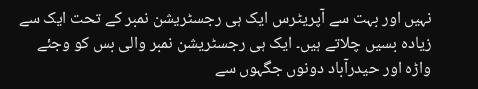نہیں اور بہت سے آپریٹرس ایک ہی رجسٹریشن نمبر کے تحت ایک سے زیادہ بسیں چلاتے ہیں۔ ایک ہی رجسٹریشن نمبر والی بس کو وجئے واڑہ اور حیدرآباد دونوں جگہوں سے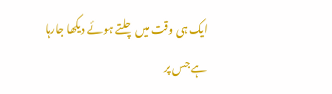ایک ہی وقت میں چلتے ہوئے دیکھا جارہا ہے جس پر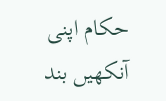حکام اپنی آنکھیں بند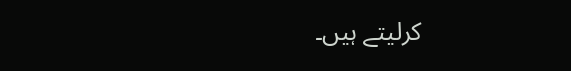کرلیتے ہیں۔